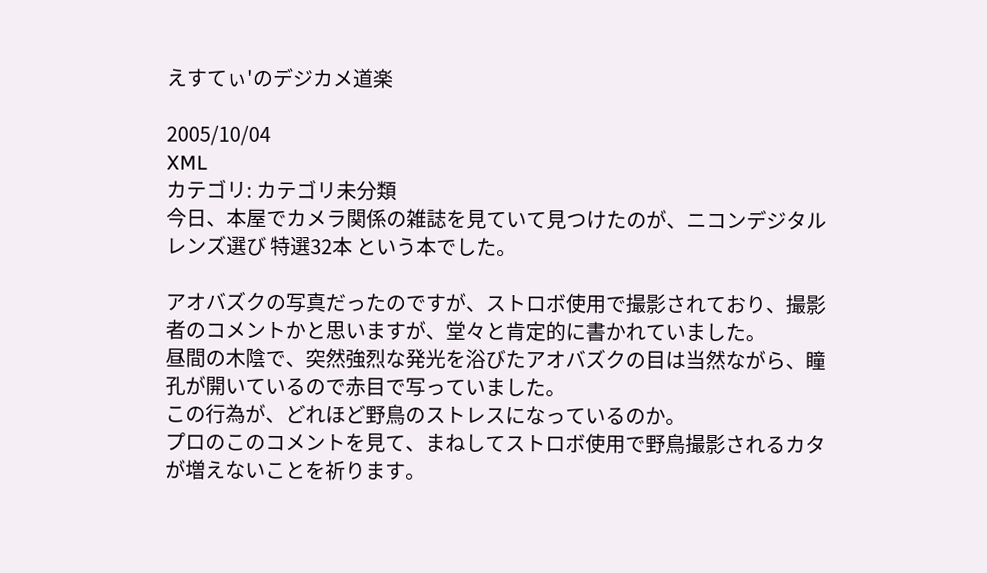えすてぃ'のデジカメ道楽

2005/10/04
XML
カテゴリ: カテゴリ未分類
今日、本屋でカメラ関係の雑誌を見ていて見つけたのが、ニコンデジタルレンズ選び 特選32本 という本でした。

アオバズクの写真だったのですが、ストロボ使用で撮影されており、撮影者のコメントかと思いますが、堂々と肯定的に書かれていました。
昼間の木陰で、突然強烈な発光を浴びたアオバズクの目は当然ながら、瞳孔が開いているので赤目で写っていました。
この行為が、どれほど野鳥のストレスになっているのか。
プロのこのコメントを見て、まねしてストロボ使用で野鳥撮影されるカタが増えないことを祈ります。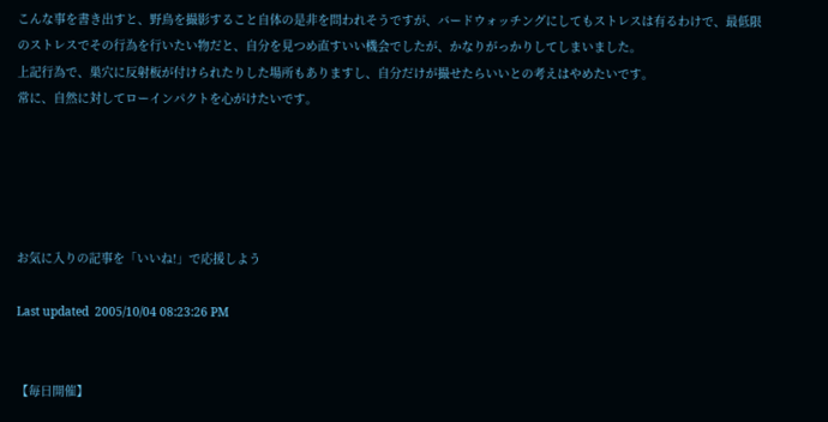こんな事を書き出すと、野鳥を撮影すること自体の是非を問われそうですが、バードウォッチングにしてもストレスは有るわけで、最低限のストレスでその行為を行いたい物だと、自分を見つめ直すいい機会でしたが、かなりがっかりしてしまいました。
上記行為で、巣穴に反射板が付けられたりした場所もありますし、自分だけが撮せたらいいとの考えはやめたいです。
常に、自然に対してローインパクトを心がけたいです。





お気に入りの記事を「いいね!」で応援しよう

Last updated  2005/10/04 08:23:26 PM


【毎日開催】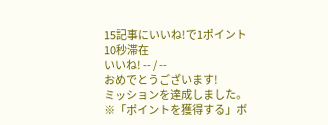15記事にいいね!で1ポイント
10秒滞在
いいね! -- / --
おめでとうございます!
ミッションを達成しました。
※「ポイントを獲得する」ボ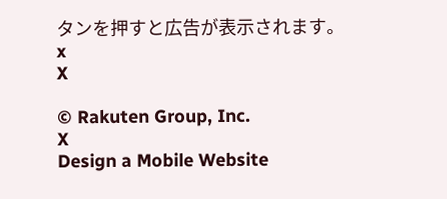タンを押すと広告が表示されます。
x
X

© Rakuten Group, Inc.
X
Design a Mobile Website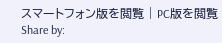スマートフォン版を閲覧 | PC版を閲覧
Share by: